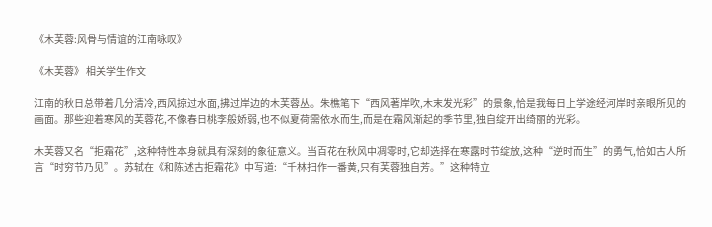《木芙蓉:风骨与情谊的江南咏叹》

《木芙蓉》 相关学生作文

江南的秋日总带着几分清冷,西风掠过水面,拂过岸边的木芙蓉丛。朱樵笔下“西风著岸吹,木末发光彩”的景象,恰是我每日上学途经河岸时亲眼所见的画面。那些迎着寒风的芙蓉花,不像春日桃李般娇弱,也不似夏荷需依水而生,而是在霜风渐起的季节里,独自绽开出绮丽的光彩。

木芙蓉又名“拒霜花”,这种特性本身就具有深刻的象征意义。当百花在秋风中凋零时,它却选择在寒露时节绽放,这种“逆时而生”的勇气,恰如古人所言“时穷节乃见”。苏轼在《和陈述古拒霜花》中写道:“千林扫作一番黄,只有芙蓉独自芳。”这种特立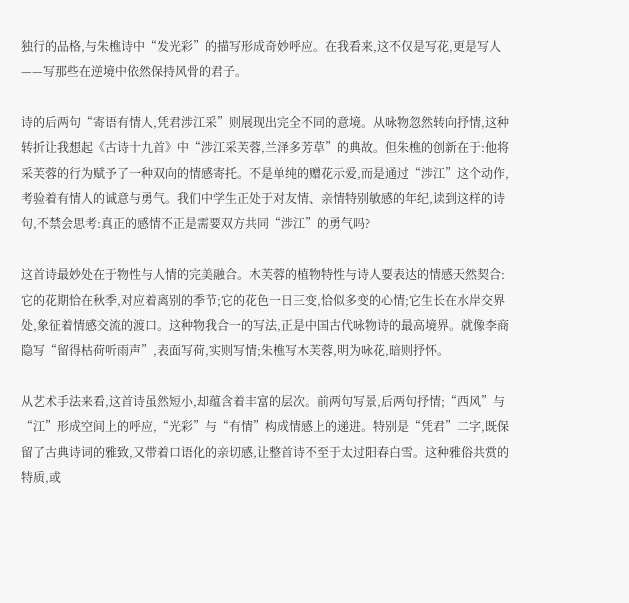独行的品格,与朱樵诗中“发光彩”的描写形成奇妙呼应。在我看来,这不仅是写花,更是写人——写那些在逆境中依然保持风骨的君子。

诗的后两句“寄语有情人,凭君涉江采”则展现出完全不同的意境。从咏物忽然转向抒情,这种转折让我想起《古诗十九首》中“涉江采芙蓉,兰泽多芳草”的典故。但朱樵的创新在于:他将采芙蓉的行为赋予了一种双向的情感寄托。不是单纯的赠花示爱,而是通过“涉江”这个动作,考验着有情人的诚意与勇气。我们中学生正处于对友情、亲情特别敏感的年纪,读到这样的诗句,不禁会思考:真正的感情不正是需要双方共同“涉江”的勇气吗?

这首诗最妙处在于物性与人情的完美融合。木芙蓉的植物特性与诗人要表达的情感天然契合:它的花期恰在秋季,对应着离别的季节;它的花色一日三变,恰似多变的心情;它生长在水岸交界处,象征着情感交流的渡口。这种物我合一的写法,正是中国古代咏物诗的最高境界。就像李商隐写“留得枯荷听雨声”,表面写荷,实则写情;朱樵写木芙蓉,明为咏花,暗则抒怀。

从艺术手法来看,这首诗虽然短小,却蕴含着丰富的层次。前两句写景,后两句抒情;“西风”与“江”形成空间上的呼应,“光彩”与“有情”构成情感上的递进。特别是“凭君”二字,既保留了古典诗词的雅致,又带着口语化的亲切感,让整首诗不至于太过阳春白雪。这种雅俗共赏的特质,或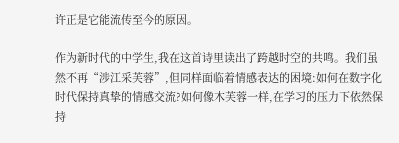许正是它能流传至今的原因。

作为新时代的中学生,我在这首诗里读出了跨越时空的共鸣。我们虽然不再“涉江采芙蓉”,但同样面临着情感表达的困境:如何在数字化时代保持真挚的情感交流?如何像木芙蓉一样,在学习的压力下依然保持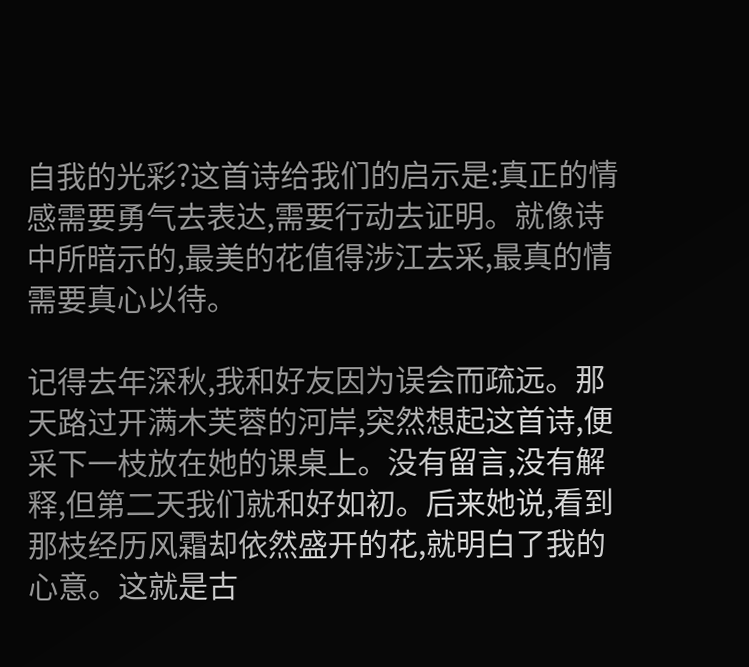自我的光彩?这首诗给我们的启示是:真正的情感需要勇气去表达,需要行动去证明。就像诗中所暗示的,最美的花值得涉江去采,最真的情需要真心以待。

记得去年深秋,我和好友因为误会而疏远。那天路过开满木芙蓉的河岸,突然想起这首诗,便采下一枝放在她的课桌上。没有留言,没有解释,但第二天我们就和好如初。后来她说,看到那枝经历风霜却依然盛开的花,就明白了我的心意。这就是古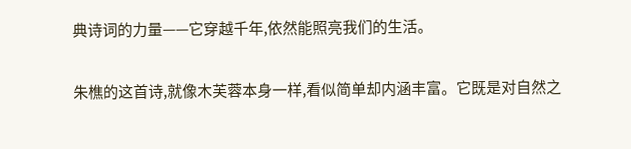典诗词的力量——它穿越千年,依然能照亮我们的生活。

朱樵的这首诗,就像木芙蓉本身一样,看似简单却内涵丰富。它既是对自然之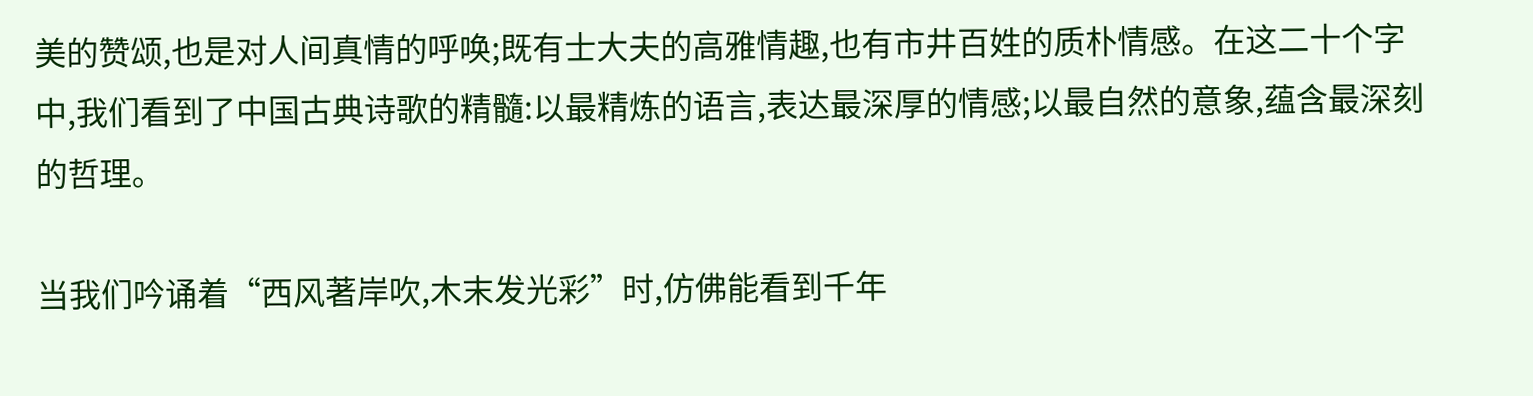美的赞颂,也是对人间真情的呼唤;既有士大夫的高雅情趣,也有市井百姓的质朴情感。在这二十个字中,我们看到了中国古典诗歌的精髓:以最精炼的语言,表达最深厚的情感;以最自然的意象,蕴含最深刻的哲理。

当我们吟诵着“西风著岸吹,木末发光彩”时,仿佛能看到千年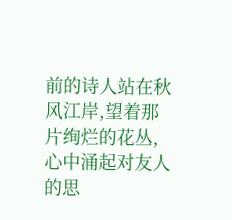前的诗人站在秋风江岸,望着那片绚烂的花丛,心中涌起对友人的思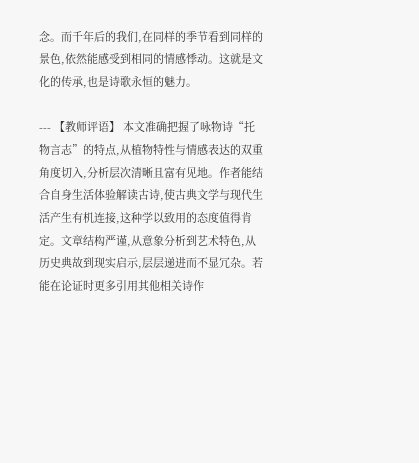念。而千年后的我们,在同样的季节看到同样的景色,依然能感受到相同的情感悸动。这就是文化的传承,也是诗歌永恒的魅力。

--- 【教师评语】 本文准确把握了咏物诗“托物言志”的特点,从植物特性与情感表达的双重角度切入,分析层次清晰且富有见地。作者能结合自身生活体验解读古诗,使古典文学与现代生活产生有机连接,这种学以致用的态度值得肯定。文章结构严谨,从意象分析到艺术特色,从历史典故到现实启示,层层递进而不显冗杂。若能在论证时更多引用其他相关诗作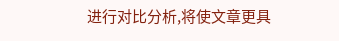进行对比分析,将使文章更具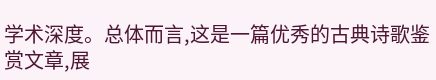学术深度。总体而言,这是一篇优秀的古典诗歌鉴赏文章,展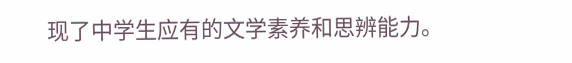现了中学生应有的文学素养和思辨能力。